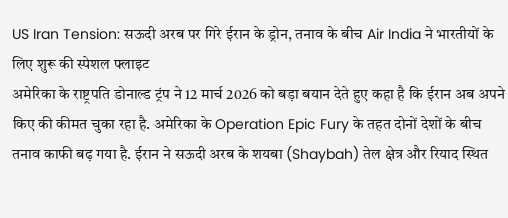US Iran Tension: सऊदी अरब पर गिरे ईरान के ड्रोन, तनाव के बीच Air India ने भारतीयों के लिए शुरू की स्पेशल फ्लाइट
अमेरिका के राष्ट्रपति डोनाल्ड ट्रंप ने 12 मार्च 2026 को बड़ा बयान देते हुए कहा है कि ईरान अब अपने किए की कीमत चुका रहा है. अमेरिका के Operation Epic Fury के तहत दोनों देशों के बीच तनाव काफी बढ़ गया है. ईरान ने सऊदी अरब के शयबा (Shaybah) तेल क्षेत्र और रियाद स्थित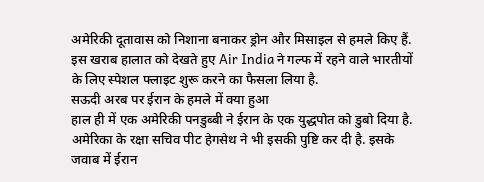अमेरिकी दूतावास को निशाना बनाकर ड्रोन और मिसाइल से हमले किए हैं. इस खराब हालात को देखते हुए Air India ने गल्फ में रहने वाले भारतीयों के लिए स्पेशल फ्लाइट शुरू करने का फैसला लिया है.
सऊदी अरब पर ईरान के हमले में क्या हुआ
हाल ही में एक अमेरिकी पनडुब्बी ने ईरान के एक युद्धपोत को डुबो दिया है. अमेरिका के रक्षा सचिव पीट हेगसेथ ने भी इसकी पुष्टि कर दी है. इसके जवाब में ईरान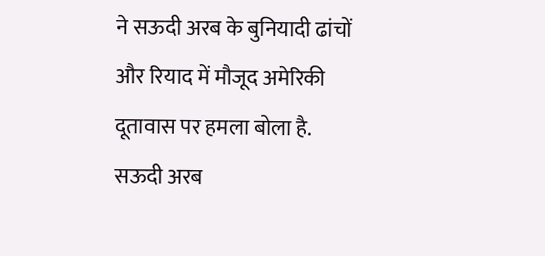ने सऊदी अरब के बुनियादी ढांचों और रियाद में मौजूद अमेरिकी दूतावास पर हमला बोला है.
सऊदी अरब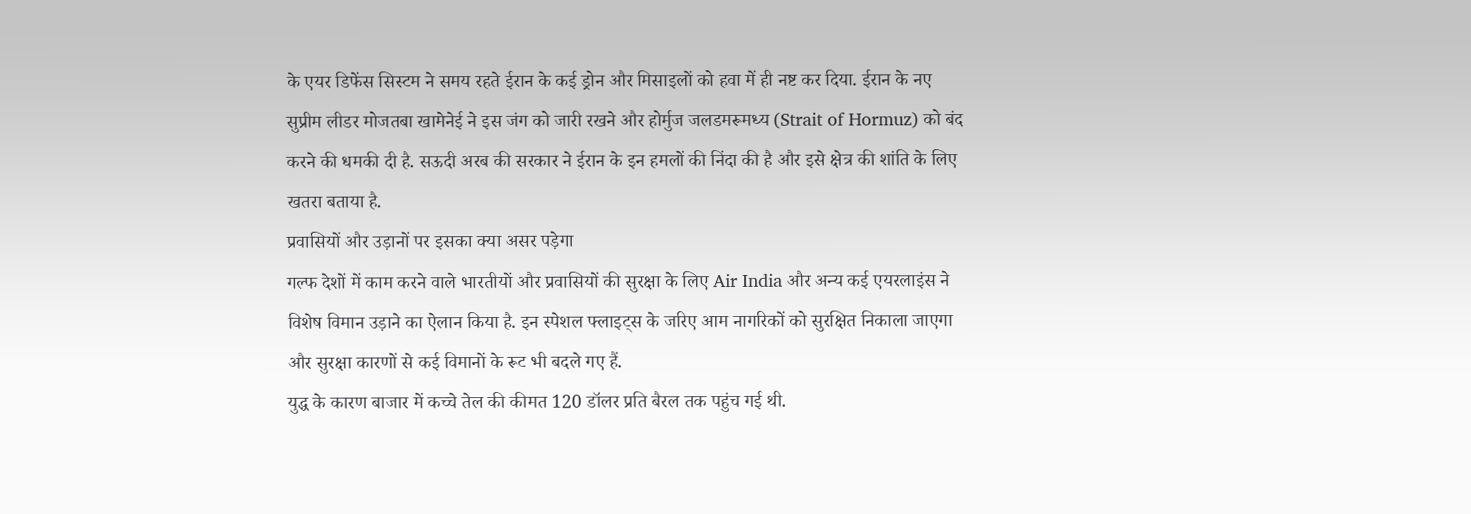के एयर डिफेंस सिस्टम ने समय रहते ईरान के कई ड्रोन और मिसाइलों को हवा में ही नष्ट कर दिया. ईरान के नए सुप्रीम लीडर मोजतबा खामेनेई ने इस जंग को जारी रखने और होर्मुज जलडमरूमध्य (Strait of Hormuz) को बंद करने की धमकी दी है. सऊदी अरब की सरकार ने ईरान के इन हमलों की निंदा की है और इसे क्षेत्र की शांति के लिए खतरा बताया है.
प्रवासियों और उड़ानों पर इसका क्या असर पड़ेगा
गल्फ देशों में काम करने वाले भारतीयों और प्रवासियों की सुरक्षा के लिए Air India और अन्य कई एयरलाइंस ने विशेष विमान उड़ाने का ऐलान किया है. इन स्पेशल फ्लाइट्स के जरिए आम नागरिकों को सुरक्षित निकाला जाएगा और सुरक्षा कारणों से कई विमानों के रूट भी बदले गए हैं.
युद्ध के कारण बाजार में कच्चे तेल की कीमत 120 डॉलर प्रति बैरल तक पहुंच गई थी.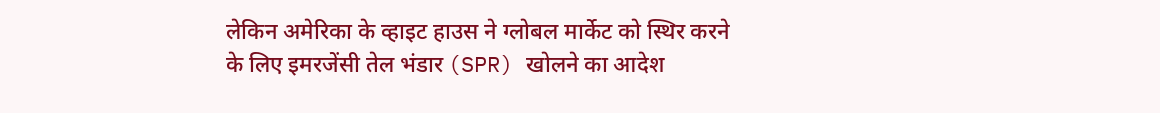लेकिन अमेरिका के व्हाइट हाउस ने ग्लोबल मार्केट को स्थिर करने के लिए इमरजेंसी तेल भंडार (SPR) खोलने का आदेश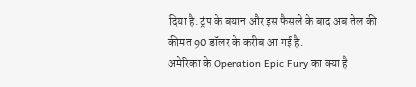दिया है. ट्रंप के बयान और इस फैसले के बाद अब तेल की कीमत 90 डॉलर के करीब आ गई है.
अमेरिका के Operation Epic Fury का क्या है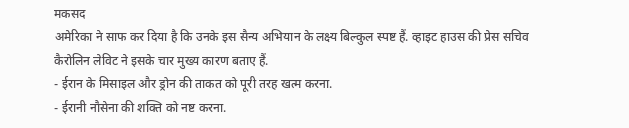मकसद
अमेरिका ने साफ कर दिया है कि उनके इस सैन्य अभियान के लक्ष्य बिल्कुल स्पष्ट हैं. व्हाइट हाउस की प्रेस सचिव कैरोलिन लेविट ने इसके चार मुख्य कारण बताए हैं.
- ईरान के मिसाइल और ड्रोन की ताकत को पूरी तरह खत्म करना.
- ईरानी नौसेना की शक्ति को नष्ट करना.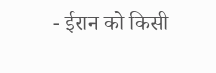- ईरान को किसी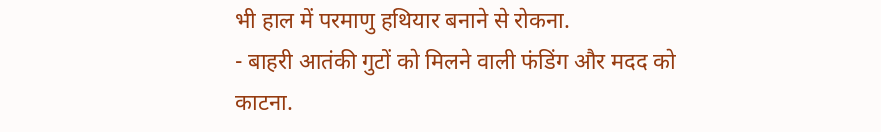भी हाल में परमाणु हथियार बनाने से रोकना.
- बाहरी आतंकी गुटों को मिलने वाली फंडिंग और मदद को काटना.